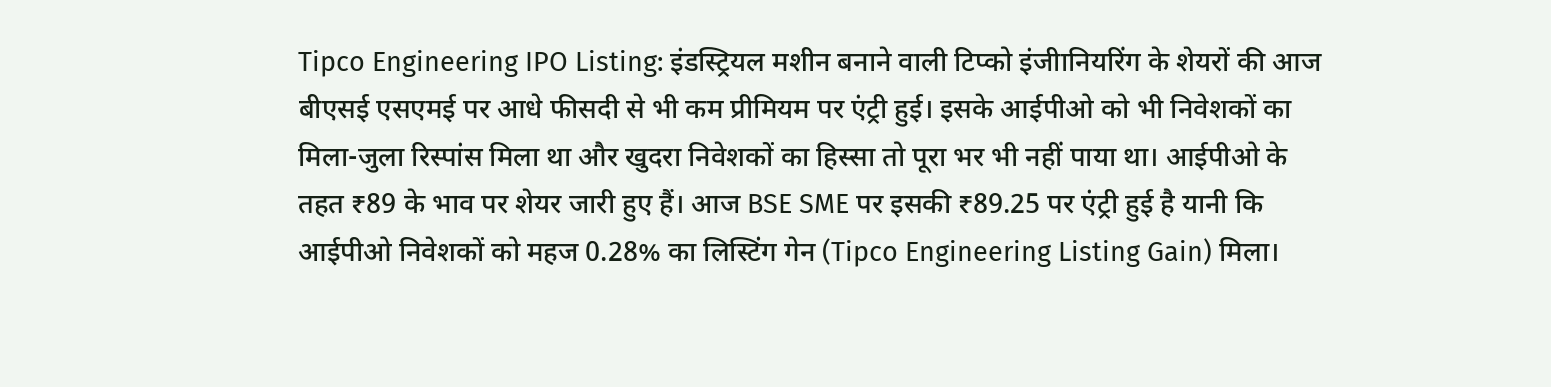Tipco Engineering IPO Listing: इंडस्ट्रियल मशीन बनाने वाली टिप्को इंजीानियरिंग के शेयरों की आज बीएसई एसएमई पर आधे फीसदी से भी कम प्रीमियम पर एंट्री हुई। इसके आईपीओ को भी निवेशकों का मिला-जुला रिस्पांस मिला था और खुदरा निवेशकों का हिस्सा तो पूरा भर भी नहीं पाया था। आईपीओ के तहत ₹89 के भाव पर शेयर जारी हुए हैं। आज BSE SME पर इसकी ₹89.25 पर एंट्री हुई है यानी कि आईपीओ निवेशकों को महज 0.28% का लिस्टिंग गेन (Tipco Engineering Listing Gain) मिला।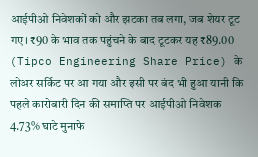आईपीओ निवेशकों को और झटका तब लगा, जब शेयर टूट गए। ₹90 के भाव तक पहुंचने के बाद टूटकर यह ₹89.00 (Tipco Engineering Share Price) के लोअर सर्किट पर आ गया और इसी पर बंद भी हुआ यानी कि पहले कारोबारी दिन की समाप्ति पर आईपीओ निवेशक 4.73% घाटे मुनाफे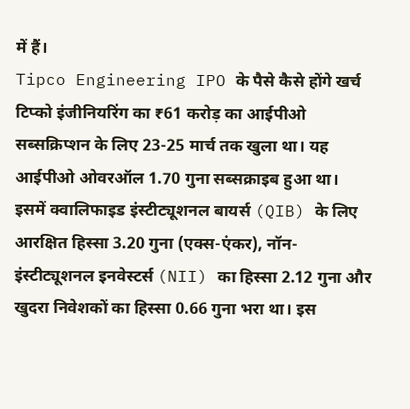में हैं।
Tipco Engineering IPO के पैसे कैसे होंगे खर्च
टिप्को इंजीनियरिंग का ₹61 करोड़ का आईपीओ सब्सक्रिप्शन के लिए 23-25 मार्च तक खुला था। यह आईपीओ ओवरऑल 1.70 गुना सब्सक्राइब हुआ था। इसमें क्वालिफाइड इंस्टीट्यूशनल बायर्स (QIB) के लिए आरक्षित हिस्सा 3.20 गुना (एक्स-एंकर), नॉन-इंस्टीट्यूशनल इनवेस्टर्स (NII) का हिस्सा 2.12 गुना और खुदरा निवेशकों का हिस्सा 0.66 गुना भरा था। इस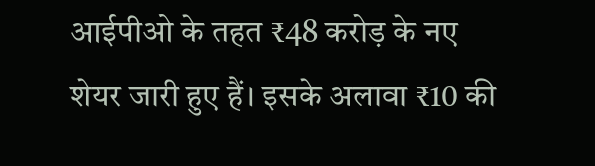आईपीओ के तहत ₹48 करोड़ के नए शेयर जारी हुए हैं। इसके अलावा ₹10 की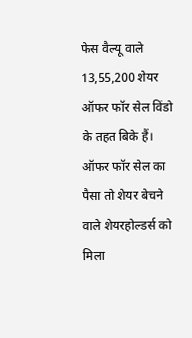फेस वैल्यू वाले 13,55,200 शेयर ऑफर फॉर सेल विंडो के तहत बिके हैं। ऑफर फॉर सेल का पैसा तो शेयर बेचने वाले शेयरहोल्डर्स को मिला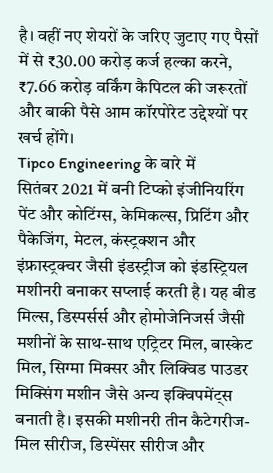है। वहीं नए शेयरों के जरिए जुटाए गए पैसों में से ₹30.00 करोड़ कर्ज हल्का करने, ₹7.66 करोड़ वर्किंग कैपिटल की जरूरतों और बाकी पैसे आम कॉरपोरेट उद्देश्यों पर खर्च होंगे।
Tipco Engineering के बारे में
सितंबर 2021 में बनी टिप्को इंजीनियरिंग पेंट और कोटिंग्स, केमिकल्स, प्रिटिंग और पैकेजिंग, मेटल, कंस्ट्रक्शन और इंफ्रास्ट्रक्चर जैसी इंडस्ट्रीज को इंडस्ट्रियल मशीनरी बनाकर सप्लाई करती है। यह बीड मिल्स, डिस्पर्सर्स और होमोजेनिजर्स जैसी मशीनों के साथ-साथ एट्रिटर मिल, बास्केट मिल, सिग्मा मिक्सर और लिक्विड पाउडर मिक्सिंग मशीन जैसे अन्य इक्विपमेंट्स बनाती है। इसकी मशीनरी तीन कैटेगरीज- मिल सीरीज, डिस्पेंसर सीरीज और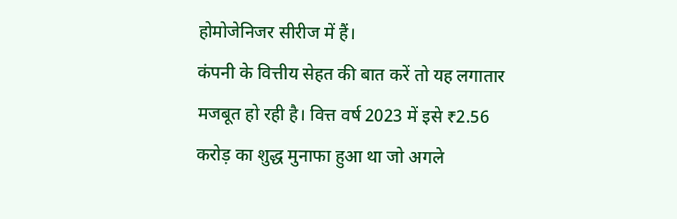होमोजेनिजर सीरीज में हैं।
कंपनी के वित्तीय सेहत की बात करें तो यह लगातार मजबूत हो रही है। वित्त वर्ष 2023 में इसे ₹2.56 करोड़ का शुद्ध मुनाफा हुआ था जो अगले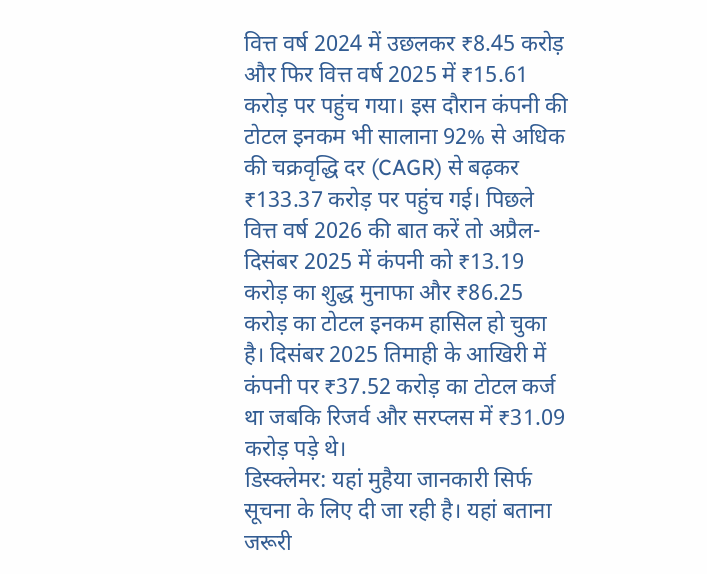वित्त वर्ष 2024 में उछलकर ₹8.45 करोड़ और फिर वित्त वर्ष 2025 में ₹15.61 करोड़ पर पहुंच गया। इस दौरान कंपनी की टोटल इनकम भी सालाना 92% से अधिक की चक्रवृद्धि दर (CAGR) से बढ़कर ₹133.37 करोड़ पर पहुंच गई। पिछले वित्त वर्ष 2026 की बात करें तो अप्रैल-दिसंबर 2025 में कंपनी को ₹13.19 करोड़ का शुद्ध मुनाफा और ₹86.25 करोड़ का टोटल इनकम हासिल हो चुका है। दिसंबर 2025 तिमाही के आखिरी में कंपनी पर ₹37.52 करोड़ का टोटल कर्ज था जबकि रिजर्व और सरप्लस में ₹31.09 करोड़ पड़े थे।
डिस्क्लेमर: यहां मुहैया जानकारी सिर्फ सूचना के लिए दी जा रही है। यहां बताना जरूरी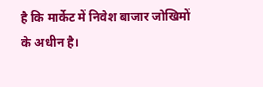है कि मार्केट में निवेश बाजार जोखिमों के अधीन है।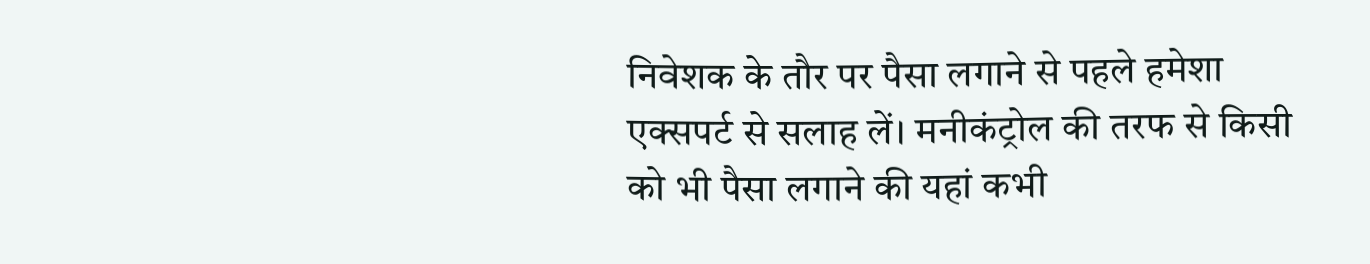निवेशक के तौर पर पैसा लगाने से पहले हमेशा एक्सपर्ट से सलाह लें। मनीकंट्रोल की तरफ से किसी को भी पैसा लगाने की यहां कभी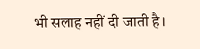भी सलाह नहीं दी जाती है।